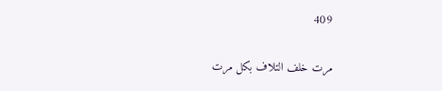409

مرت خلف التلاف بكل مرت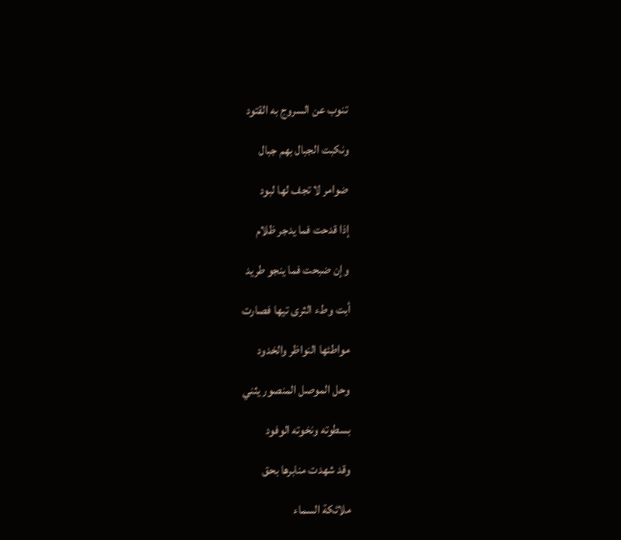تنوب عن السروج به القتود

ونكبت الجبال بهم جبال

ضوامر لا تجف لها لبود

إذا قدحت فما يدجر ظلام

وإن ضبحت فما ينجو طريد

أبت وطء الثرى تيها فصارت

مواطئها النواظر والخدود

وحل الموصل المنصور يثني

بسطوته ونخوته الوفود

وقد شهدت منابرها بحق

ملائكة السماء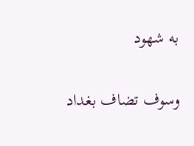به شهود

وسوف تضاف بغداد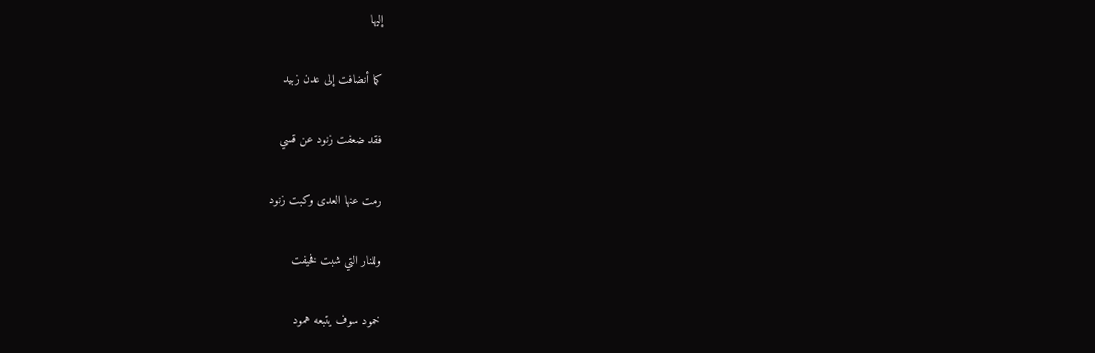إليها

كما أنضافت إلى عدن زبيد

فقد ضعفت زنود عن قسي

رمت عنها العدى وكبت زنود

وللنار التي شبت فخيفت

خمود سوف يتبعه همود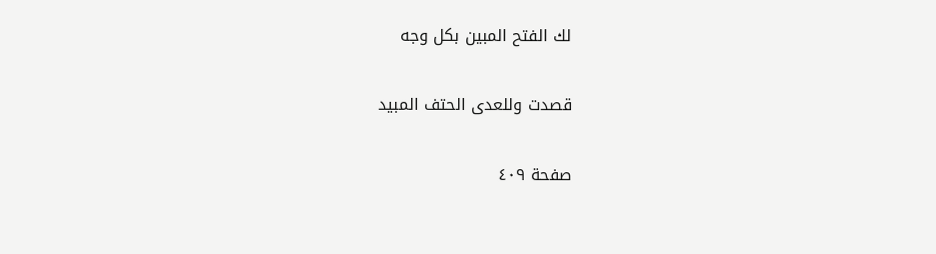لك الفتح المبين بكل وجه

قصدت وللعدى الحتف المبيد

صفحة ٤٠٩